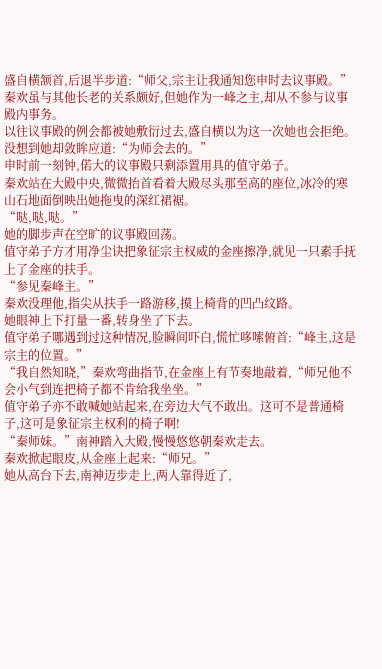盛自横颔首,后退半步道:“师父,宗主让我通知您申时去议事殿。”
秦欢虽与其他长老的关系颇好,但她作为一峰之主,却从不参与议事殿内事务。
以往议事殿的例会都被她敷衍过去,盛自横以为这一次她也会拒绝。
没想到她却敛眸应道:“为师会去的。”
申时前一刻钟,偌大的议事殿只剩添置用具的值守弟子。
秦欢站在大殿中央,微微抬首看着大殿尽头那至高的座位,冰冷的寒山石地面倒映出她拖曳的深红裙裾。
“哒,哒,哒。”
她的脚步声在空旷的议事殿回荡。
值守弟子方才用净尘诀把象征宗主权威的金座擦净,就见一只素手抚上了金座的扶手。
“参见秦峰主。”
秦欢没理他,指尖从扶手一路游移,摸上椅背的凹凸纹路。
她眼神上下打量一番,转身坐了下去。
值守弟子哪遇到过这种情况,脸瞬间吓白,慌忙哆嗦俯首:“峰主,这是宗主的位置。”
“我自然知晓,”秦欢弯曲指节,在金座上有节奏地敲着,“师兄他不会小气到连把椅子都不肯给我坐坐。”
值守弟子亦不敢喊她站起来,在旁边大气不敢出。这可不是普通椅子,这可是象征宗主权利的椅子啊!
“秦师妹。”南神踏入大殿,慢慢悠悠朝秦欢走去。
秦欢掀起眼皮,从金座上起来:“师兄。”
她从高台下去,南神迈步走上,两人靠得近了,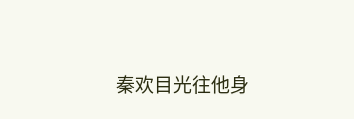秦欢目光往他身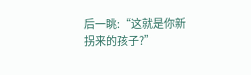后一眺:“这就是你新拐来的孩子?”